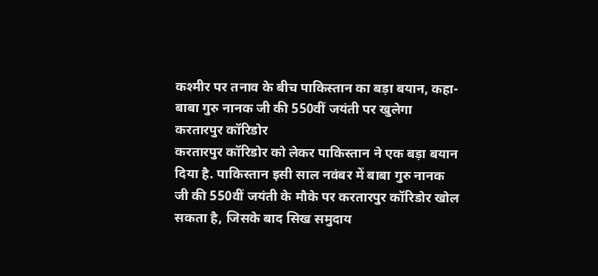कश्मीर पर तनाव के बीच पाकिस्तान का बड़ा बयान, कहा- बाबा गुरु नानक जी की 550वीं जयंती पर खुलेगा करतारपुर कॉरिडोर
करतारपुर कॉरिडोर को लेकर पाकिस्तान ने एक बड़ा बयान दिया है. पाकिस्तान इसी साल नवंबर में बाबा गुरु नानक जी की 550वीं जयंती के मौके पर करतारपुर कॉरिडोर खोल सकता है, जिसके बाद सिख समुदाय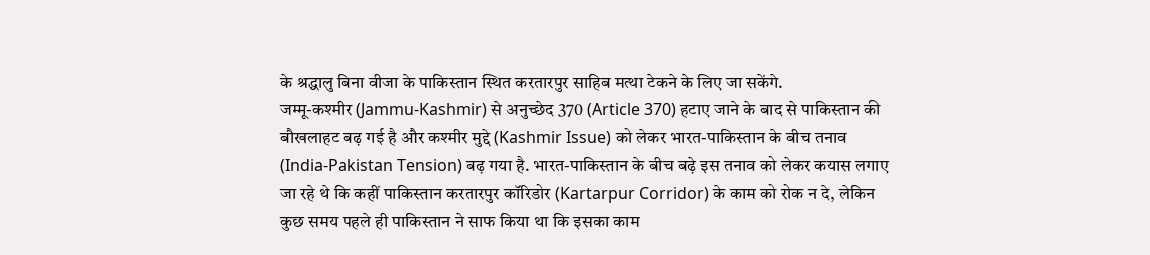के श्रद्धालु बिना वीजा के पाकिस्तान स्थित करतारपुर साहिब मत्था टेकने के लिए जा सकेंगे.
जम्मू-कश्मीर (Jammu-Kashmir) से अनुच्छेद 370 (Article 370) हटाए जाने के बाद से पाकिस्तान की बौखलाहट बढ़ गई है और कश्मीर मुद्दे (Kashmir Issue) को लेकर भारत-पाकिस्तान के बीच तनाव (India-Pakistan Tension) बढ़ गया है. भारत-पाकिस्तान के बीच बढ़े इस तनाव को लेकर कयास लगाए जा रहे थे कि कहीं पाकिस्तान करतारपुर कॉरिडोर (Kartarpur Corridor) के काम को रोक न दे, लेकिन कुछ समय पहले ही पाकिस्तान ने साफ किया था कि इसका काम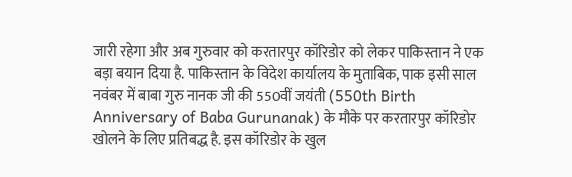जारी रहेगा और अब गुरुवार को करतारपुर कॉरिडोर को लेकर पाकिस्तान ने एक बड़ा बयान दिया है. पाकिस्तान के विदेश कार्यालय के मुताबिक, पाक इसी साल नवंबर में बाबा गुरु नानक जी की 550वीं जयंती (550th Birth Anniversary of Baba Gurunanak) के मौके पर करतारपुर कॉरिडोर खोलने के लिए प्रतिबद्ध है. इस कॉरिडोर के खुल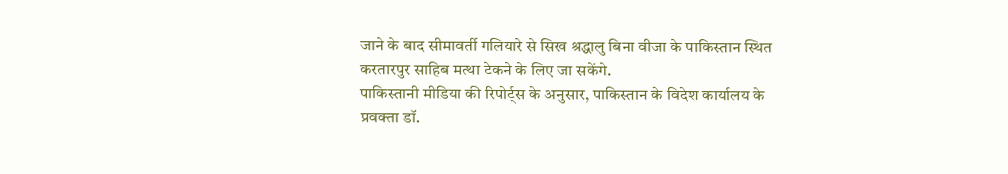जाने के बाद सीमावर्ती गलियारे से सिख श्रद्धालु बिना वीजा के पाकिस्तान स्थित करतारपुर साहिब मत्था टेकने के लिए जा सकेंगे.
पाकिस्तानी मीडिया की रिपोर्ट्स के अनुसार, पाकिस्तान के विदेश कार्यालय के प्रवक्ता डॉ.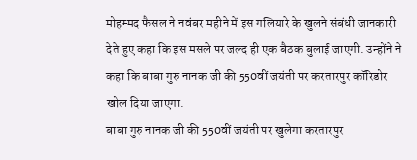मोहम्मद फैसल ने नवंबर महीने में इस गलियारे के खुलने संबंधी जानकारी देते हुए कहा कि इस मसले पर जल्द ही एक बैठक बुलाई जाएगी. उन्होंने ने कहा कि बाबा गुरु नानक जी की 550वीं जयंती पर करतारपुर कॉरिडोर खोल दिया जाएगा.
बाबा गुरु नानक जी की 550वीं जयंती पर खुलेगा करतारपुर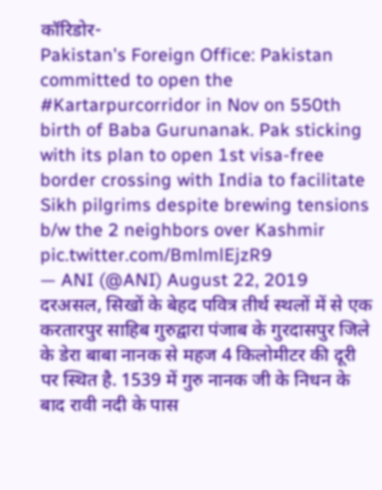कॉरिडोर-
Pakistan's Foreign Office: Pakistan committed to open the #Kartarpurcorridor in Nov on 550th birth of Baba Gurunanak. Pak sticking with its plan to open 1st visa-free border crossing with India to facilitate Sikh pilgrims despite brewing tensions b/w the 2 neighbors over Kashmir pic.twitter.com/BmlmlEjzR9
— ANI (@ANI) August 22, 2019
दरअसल, सिखों के बेहद पवित्र तीर्थ स्थलों में से एक करतारपुर साहिब गुरुद्वारा पंजाब के गुरदासपुर जिले के डेरा बाबा नानक से महज 4 किलोमीटर की दूरी पर स्थित है. 1539 में गुरु नानक जी के निधन के बाद रावी नदी के पास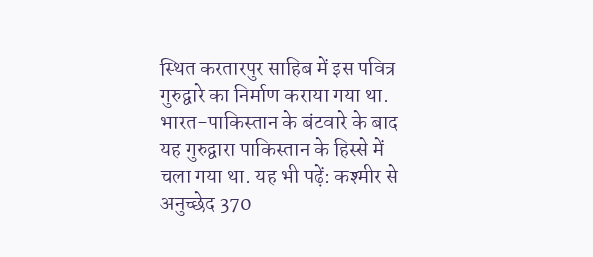स्थित करतारपुर साहिब में इस पवित्र गुरुद्वारे का निर्माण कराया गया था. भारत-पाकिस्तान के बंटवारे के बाद यह गुरुद्वारा पाकिस्तान के हिस्से में चला गया था. यह भी पढ़ें: कश्मीर से अनुच्छेद 370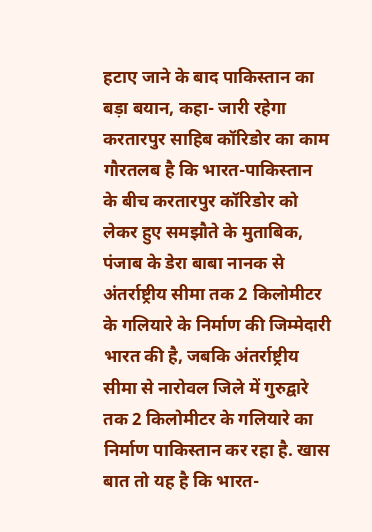हटाए जाने के बाद पाकिस्तान का बड़ा बयान, कहा- जारी रहेगा करतारपुर साहिब कॉरिडोर का काम
गौरतलब है कि भारत-पाकिस्तान के बीच करतारपुर कॉरिडोर को लेकर हुए समझौते के मुताबिक, पंजाब के डेरा बाबा नानक से अंतर्राष्ट्रीय सीमा तक 2 किलोमीटर के गलियारे के निर्माण की जिम्मेदारी भारत की है, जबकि अंतर्राष्ट्रीय सीमा से नारोवल जिले में गुरुद्वारे तक 2 किलोमीटर के गलियारे का निर्माण पाकिस्तान कर रहा है. खास बात तो यह है कि भारत-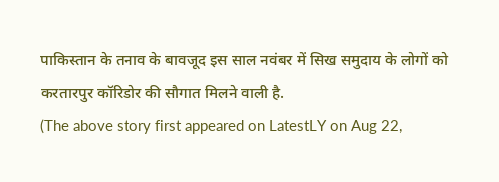पाकिस्तान के तनाव के बावजूद इस साल नवंबर में सिख समुदाय के लोगों को करतारपुर कॉरिडोर की सौगात मिलने वाली है.
(The above story first appeared on LatestLY on Aug 22,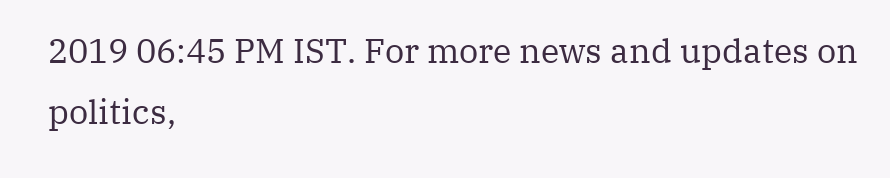2019 06:45 PM IST. For more news and updates on politics,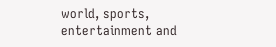world, sports, entertainment and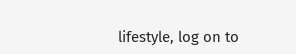lifestyle, log on to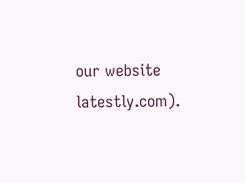our website latestly.com).